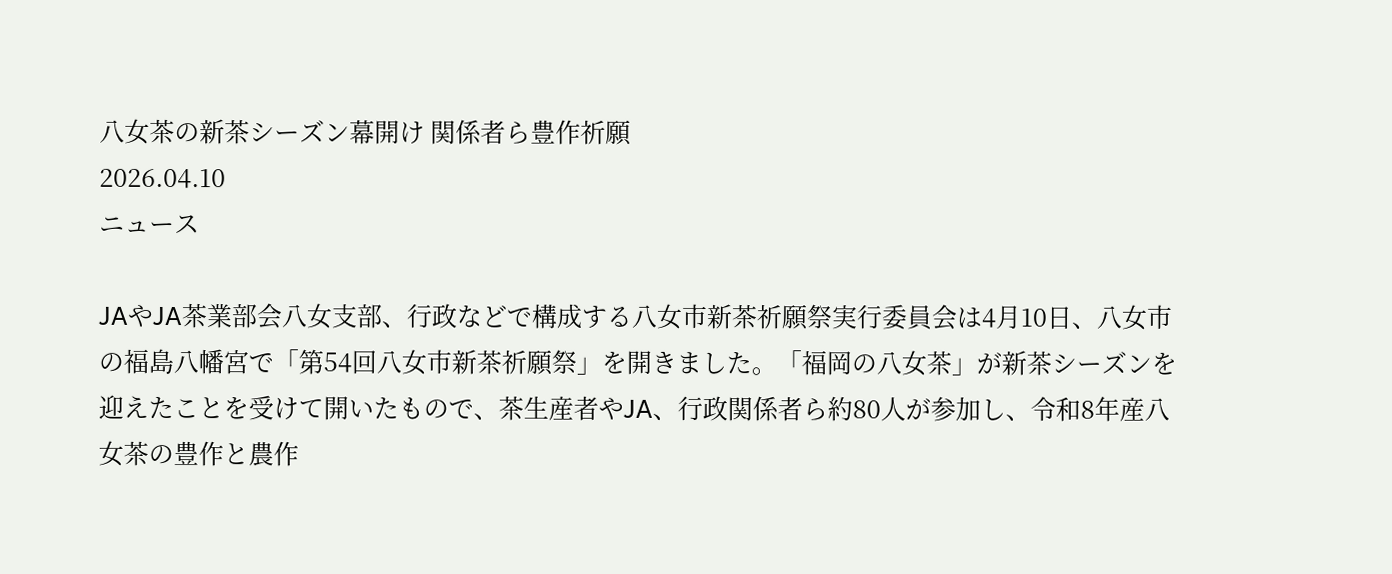八女茶の新茶シーズン幕開け 関係者ら豊作祈願
2026.04.10
ニュース

JAやJA茶業部会八女支部、行政などで構成する八女市新茶祈願祭実行委員会は4月10日、八女市の福島八幡宮で「第54回八女市新茶祈願祭」を開きました。「福岡の八女茶」が新茶シーズンを迎えたことを受けて開いたもので、茶生産者やJA、行政関係者ら約80人が参加し、令和8年産八女茶の豊作と農作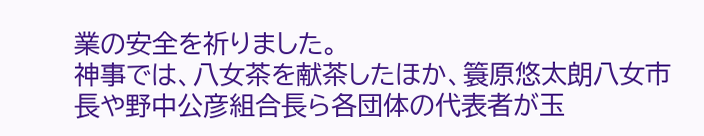業の安全を祈りました。
神事では、八女茶を献茶したほか、簑原悠太朗八女市長や野中公彦組合長ら各団体の代表者が玉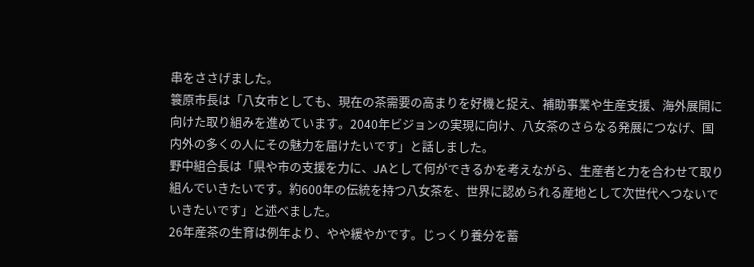串をささげました。
簑原市長は「八女市としても、現在の茶需要の高まりを好機と捉え、補助事業や生産支援、海外展開に向けた取り組みを進めています。2040年ビジョンの実現に向け、八女茶のさらなる発展につなげ、国内外の多くの人にその魅力を届けたいです」と話しました。
野中組合長は「県や市の支援を力に、JAとして何ができるかを考えながら、生産者と力を合わせて取り組んでいきたいです。約600年の伝統を持つ八女茶を、世界に認められる産地として次世代へつないでいきたいです」と述べました。
26年産茶の生育は例年より、やや緩やかです。じっくり養分を蓄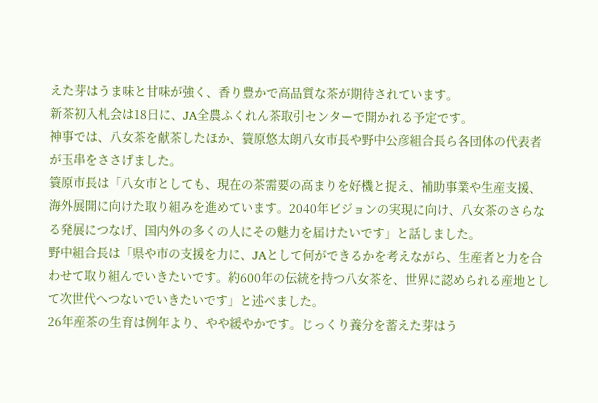えた芽はうま味と甘味が強く、香り豊かで高品質な茶が期待されています。
新茶初入札会は18日に、JA全農ふくれん茶取引センターで開かれる予定です。
神事では、八女茶を献茶したほか、簑原悠太朗八女市長や野中公彦組合長ら各団体の代表者が玉串をささげました。
簑原市長は「八女市としても、現在の茶需要の高まりを好機と捉え、補助事業や生産支援、海外展開に向けた取り組みを進めています。2040年ビジョンの実現に向け、八女茶のさらなる発展につなげ、国内外の多くの人にその魅力を届けたいです」と話しました。
野中組合長は「県や市の支援を力に、JAとして何ができるかを考えながら、生産者と力を合わせて取り組んでいきたいです。約600年の伝統を持つ八女茶を、世界に認められる産地として次世代へつないでいきたいです」と述べました。
26年産茶の生育は例年より、やや緩やかです。じっくり養分を蓄えた芽はう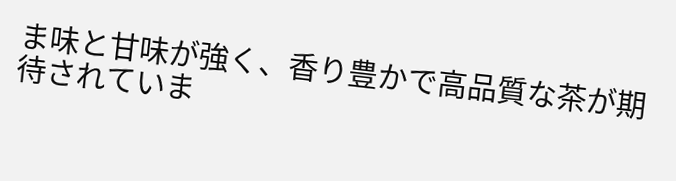ま味と甘味が強く、香り豊かで高品質な茶が期待されていま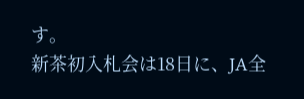す。
新茶初入札会は18日に、JA全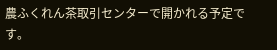農ふくれん茶取引センターで開かれる予定です。